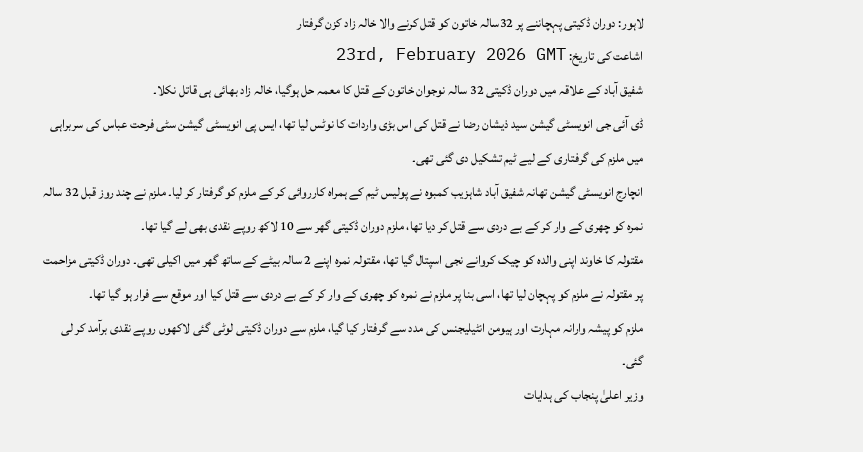لاہور: دوران ڈکیتی پہچاننے پر 32سالہ خاتون کو قتل کرنے والا خالہ زاد کزن گرفتار
اشاعت کی تاریخ: 23rd, February 2026 GMT
شفیق آباد کے علاقہ میں دوران ڈکیتی 32 سالہ نوجوان خاتون کے قتل کا معمہ حل ہوگیا، خالہ زاد بھائی ہی قاتل نکلا۔
ڈی آئی جی انویسٹی گیشن سید ذیشان رضا نے قتل کی اس بڑی واردات کا نوٹس لیا تھا، ایس پی انویسٹی گیشن سٹی فرحت عباس کی سربراہی میں ملزم کی گرفتاری کے لیے ٹیم تشکیل دی گئی تھی۔
انچارج انویسٹی گیشن تھانہ شفیق آباد شاہزیب کمبوہ نے پولیس ٹیم کے ہمراہ کارروائی کر کے ملزم کو گرفتار کر لیا۔ ملزم نے چند روز قبل 32 سالہ نمرہ کو چھری کے وار کر کے بے دردی سے قتل کر دیا تھا، ملزم دوران ڈکیتی گھر سے 10 لاکھ روپے نقدی بھی لے گیا تھا۔
مقتولہ کا خاوند اپنی والدہ کو چیک کروانے نجی اسپتال گیا تھا، مقتولہ نمرہ اپنے 2 سالہ بیٹے کے ساتھ گھر میں اکیلی تھی۔ دوران ڈکیتی مزاحمت پر مقتولہ نے ملزم کو پہچان لیا تھا، اسی بنا پر ملزم نے نمرہ کو چھری کے وار کر کے بے دردی سے قتل کیا اور موقع سے فرار ہو گیا تھا۔
ملزم کو پیشہ وارانہ مہارت اور ہیومن انٹیلیجنس کی مدد سے گرفتار کیا گیا، ملزم سے دوران ڈکیتی لوٹی گئی لاکھوں روپے نقدی برآمد کر لی گئی۔
وزیر اعلیٰ پنجاب کی ہدایات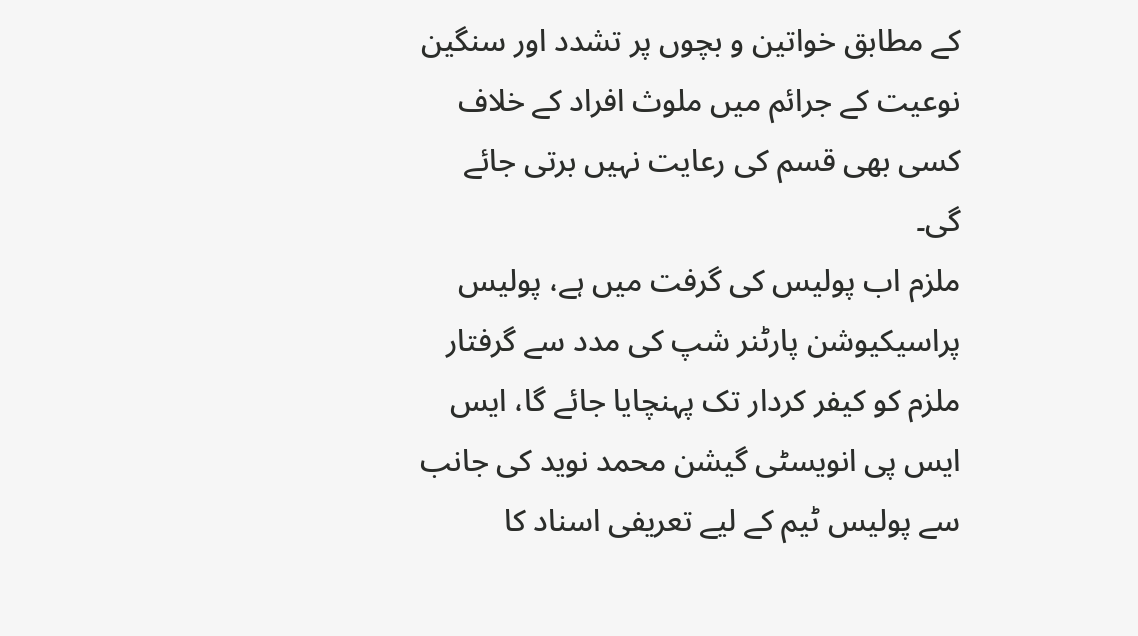کے مطابق خواتین و بچوں پر تشدد اور سنگین نوعیت کے جرائم میں ملوث افراد کے خلاف کسی بھی قسم کی رعایت نہیں برتی جائے گی۔
ملزم اب پولیس کی گرفت میں ہے، پولیس پراسیکیوشن پارٹنر شپ کی مدد سے گرفتار ملزم کو کیفر کردار تک پہنچایا جائے گا، ایس ایس پی انویسٹی گیشن محمد نوید کی جانب سے پولیس ٹیم کے لیے تعریفی اسناد کا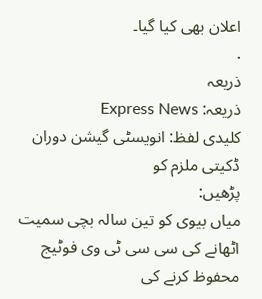اعلان بھی کیا گیا۔
.
ذریعہ
ذریعہ: Express News
کلیدی لفظ: انویسٹی گیشن دوران ڈکیتی ملزم کو
پڑھیں:
میاں بیوی کو تین سالہ بچی سمیت اٹھانے کی سی سی ٹی وی فوٹیج محفوظ کرنے کی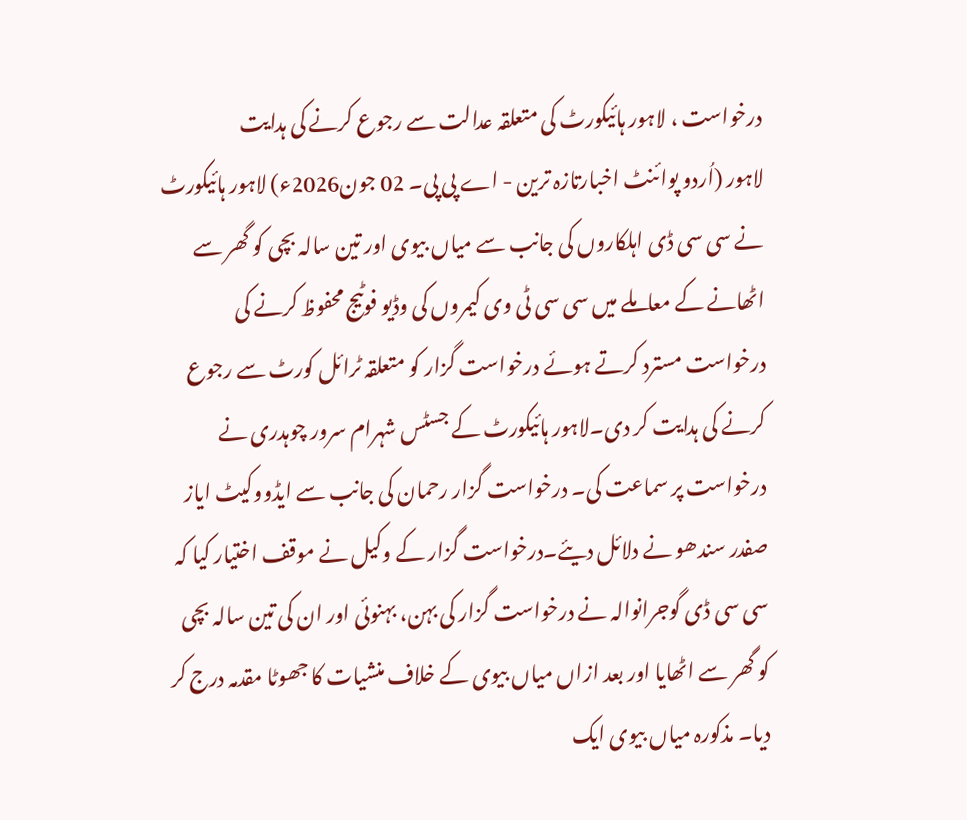درخواست ، لاہور ہائیکورٹ کی متعلقہ عدالت سے رجوع کرنے کی ہدایت
لاہور (اُردو پوائنٹ اخبارتازہ ترین - اے پی پی۔ 02 جون2026ء) لاہور ہائیکورٹ نے سی سی ڈی اہلکاروں کی جانب سے میاں بیوی اور تین سالہ بچی کو گھر سے اٹھانے کے معاملے میں سی سی ٹی وی کیمروں کی وڈیو فوٹیج محفوظ کرنے کی درخواست مسترد کرتے ہوئے درخواست گزار کو متعلقہ ٹرائل کورٹ سے رجوع کرنے کی ہدایت کر دی۔لاہور ہائیکورٹ کے جسٹس شہرام سرور چوہدری نے درخواست پر سماعت کی۔ درخواست گزار رحمان کی جانب سے ایڈووکیٹ ایاز صفدر سندھو نے دلائل دیئے۔درخواست گزار کے وکیل نے موقف اختیار کیا کہ سی سی ڈی گوجرانوالہ نے درخواست گزار کی بہن، بہنوئی اور ان کی تین سالہ بچی کو گھر سے اٹھایا اور بعد ازاں میاں بیوی کے خلاف منشیات کا جھوٹا مقدمہ درج کر دیا۔ مذکورہ میاں بیوی ایک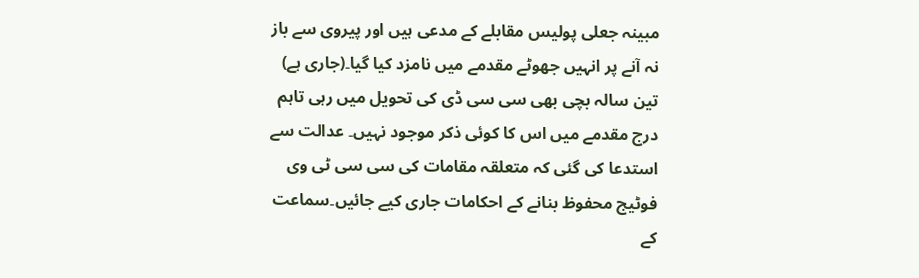مبینہ جعلی پولیس مقابلے کے مدعی ہیں اور پیروی سے باز نہ آنے پر انہیں جھوٹے مقدمے میں نامزد کیا گیا۔(جاری ہے)
تین سالہ بچی بھی سی سی ڈی کی تحویل میں رہی تاہم درج مقدمے میں اس کا کوئی ذکر موجود نہیں۔ عدالت سے استدعا کی گئی کہ متعلقہ مقامات کی سی سی ٹی وی فوٹیج محفوظ بنانے کے احکامات جاری کیے جائیں۔سماعت کے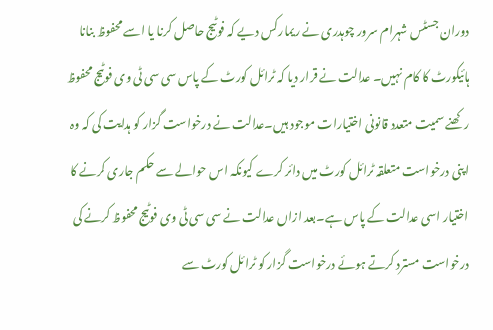دوران جسٹس شہرام سرور چوہدری نے ریمارکس دیے کہ فوٹیج حاصل کرنا یا اسے محفوظ بنانا ہائیکورٹ کا کام نہیں۔ عدالت نے قرار دیا کہ ٹرائل کورٹ کے پاس سی سی ٹی وی فوٹیج محفوظ رکھنے سمیت متعدد قانونی اختیارات موجود ہیں۔عدالت نے درخواست گزار کو ہدایت کی کہ وہ اپنی درخواست متعلقہ ٹرائل کورٹ میں دائر کرے کیونکہ اس حوالے سے حکم جاری کرنے کا اختیار اسی عدالت کے پاس ہے۔بعد ازاں عدالت نے سی سی ٹی وی فوٹیج محفوظ کرنے کی درخواست مسترد کرتے ہوئے درخواست گزار کو ٹرائل کورٹ سے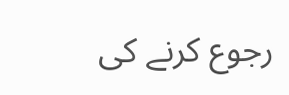رجوع کرنے کی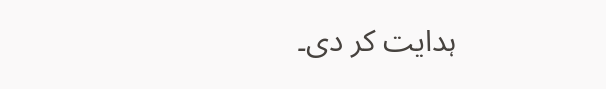ہدایت کر دی۔